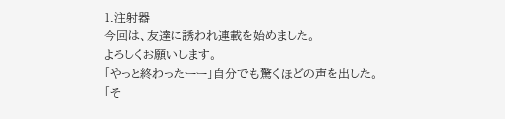1.注射器
今回は、友達に誘われ連載を始めました。
よろしくお願いします。
「やっと終わったーー」自分でも驚くほどの声を出した。
「そ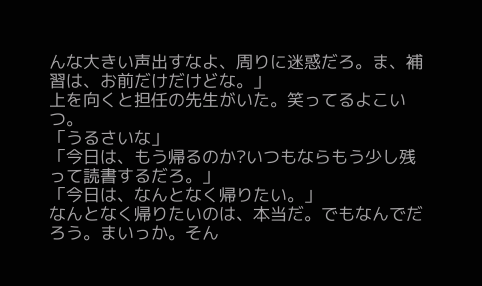んな大きい声出すなよ、周りに迷惑だろ。ま、補習は、お前だけだけどな。」
上を向くと担任の先生がいた。笑ってるよこいつ。
「うるさいな」
「今日は、もう帰るのか?いつもならもう少し残って読書するだろ。」
「今日は、なんとなく帰りたい。」
なんとなく帰りたいのは、本当だ。でもなんでだろう。まいっか。そん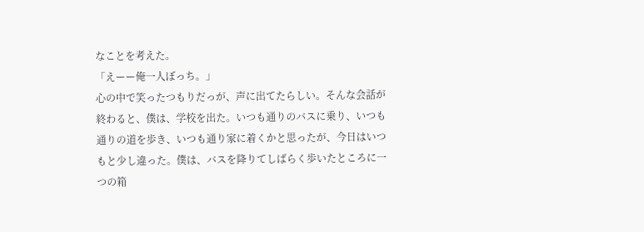なことを考えた。
「えーー俺一人ぼっち。」
心の中で笑ったつもりだっが、声に出てたらしい。そんな会話が終わると、僕は、学校を出た。いつも通りのバスに乗り、いつも通りの道を歩き、いつも通り家に着くかと思ったが、今日はいつもと少し違った。僕は、バスを降りてしばらく歩いたところに一つの箱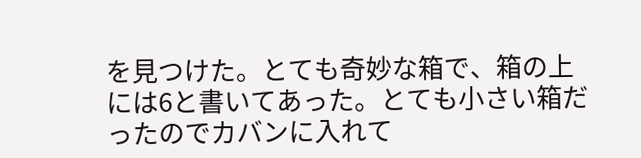を見つけた。とても奇妙な箱で、箱の上には6と書いてあった。とても小さい箱だったのでカバンに入れて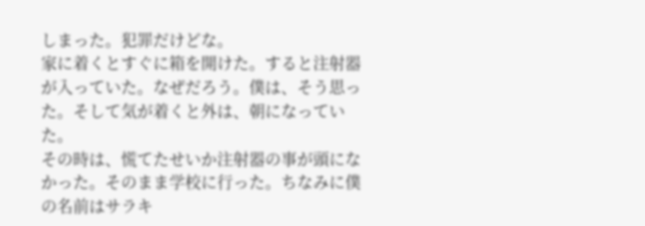しまった。犯罪だけどな。
家に着くとすぐに箱を開けた。すると注射器が入っていた。なぜだろう。僕は、そう思った。そして気が着くと外は、朝になっていた。
その時は、慌てたせいか注射器の事が頭になかった。そのまま学校に行った。ちなみに僕の名前はサラキ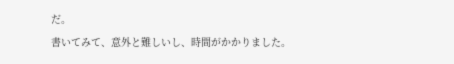だ。
書いてみて、意外と難しいし、時間がかかりました。